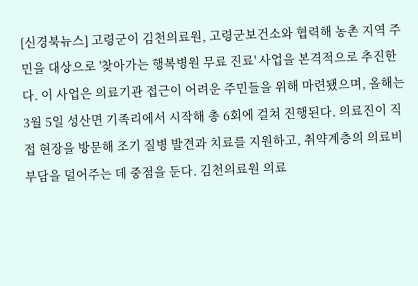[신경북뉴스] 고령군이 김천의료원, 고령군보건소와 협력해 농촌 지역 주민을 대상으로 '찾아가는 행복병원 무료 진료' 사업을 본격적으로 추진한다. 이 사업은 의료기관 접근이 어려운 주민들을 위해 마련됐으며, 올해는 3월 5일 성산면 기족리에서 시작해 총 6회에 걸쳐 진행된다. 의료진이 직접 현장을 방문해 조기 질병 발견과 치료를 지원하고, 취약계층의 의료비 부담을 덜어주는 데 중점을 둔다. 김천의료원 의료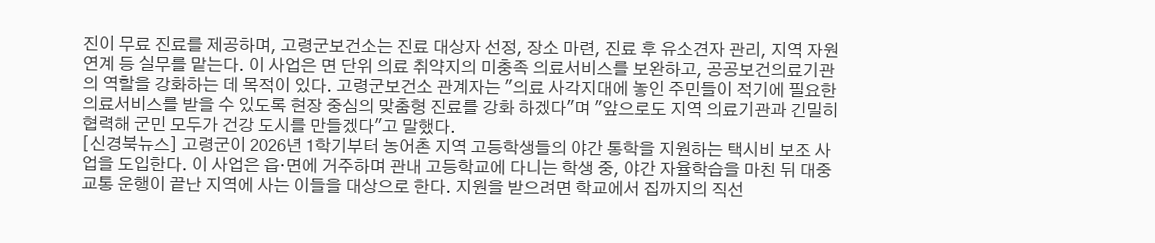진이 무료 진료를 제공하며, 고령군보건소는 진료 대상자 선정, 장소 마련, 진료 후 유소견자 관리, 지역 자원 연계 등 실무를 맡는다. 이 사업은 면 단위 의료 취약지의 미충족 의료서비스를 보완하고, 공공보건의료기관의 역할을 강화하는 데 목적이 있다. 고령군보건소 관계자는 "의료 사각지대에 놓인 주민들이 적기에 필요한 의료서비스를 받을 수 있도록 현장 중심의 맞춤형 진료를 강화 하겠다"며 "앞으로도 지역 의료기관과 긴밀히 협력해 군민 모두가 건강 도시를 만들겠다"고 말했다.
[신경북뉴스] 고령군이 2026년 1학기부터 농어촌 지역 고등학생들의 야간 통학을 지원하는 택시비 보조 사업을 도입한다. 이 사업은 읍·면에 거주하며 관내 고등학교에 다니는 학생 중, 야간 자율학습을 마친 뒤 대중교통 운행이 끝난 지역에 사는 이들을 대상으로 한다. 지원을 받으려면 학교에서 집까지의 직선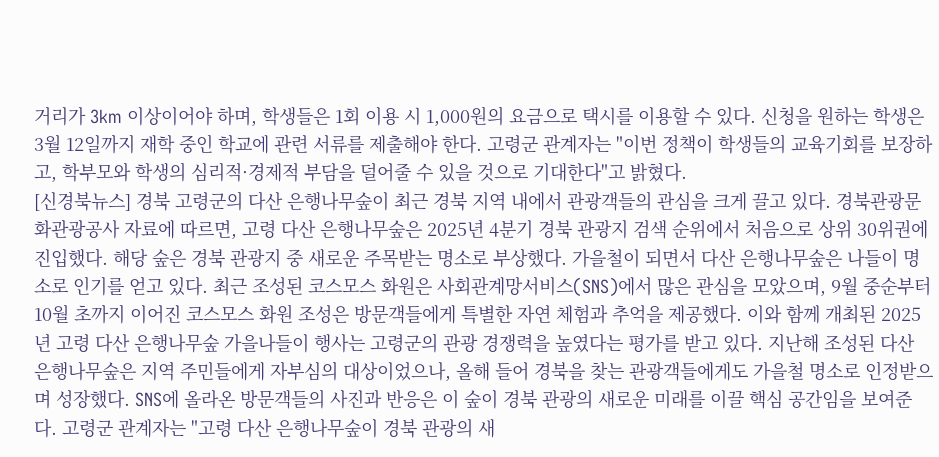거리가 3km 이상이어야 하며, 학생들은 1회 이용 시 1,000원의 요금으로 택시를 이용할 수 있다. 신청을 원하는 학생은 3월 12일까지 재학 중인 학교에 관련 서류를 제출해야 한다. 고령군 관계자는 "이번 정책이 학생들의 교육기회를 보장하고, 학부모와 학생의 심리적·경제적 부담을 덜어줄 수 있을 것으로 기대한다"고 밝혔다.
[신경북뉴스] 경북 고령군의 다산 은행나무숲이 최근 경북 지역 내에서 관광객들의 관심을 크게 끌고 있다. 경북관광문화관광공사 자료에 따르면, 고령 다산 은행나무숲은 2025년 4분기 경북 관광지 검색 순위에서 처음으로 상위 30위권에 진입했다. 해당 숲은 경북 관광지 중 새로운 주목받는 명소로 부상했다. 가을철이 되면서 다산 은행나무숲은 나들이 명소로 인기를 얻고 있다. 최근 조성된 코스모스 화원은 사회관계망서비스(SNS)에서 많은 관심을 모았으며, 9월 중순부터 10월 초까지 이어진 코스모스 화원 조성은 방문객들에게 특별한 자연 체험과 추억을 제공했다. 이와 함께 개최된 2025년 고령 다산 은행나무숲 가을나들이 행사는 고령군의 관광 경쟁력을 높였다는 평가를 받고 있다. 지난해 조성된 다산 은행나무숲은 지역 주민들에게 자부심의 대상이었으나, 올해 들어 경북을 찾는 관광객들에게도 가을철 명소로 인정받으며 성장했다. SNS에 올라온 방문객들의 사진과 반응은 이 숲이 경북 관광의 새로운 미래를 이끌 핵심 공간임을 보여준다. 고령군 관계자는 "고령 다산 은행나무숲이 경북 관광의 새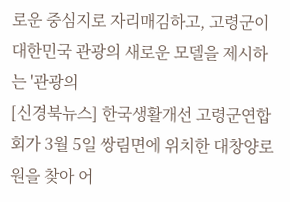로운 중심지로 자리매김하고, 고령군이 대한민국 관광의 새로운 모델을 제시하는 '관광의
[신경북뉴스] 한국생활개선 고령군연합회가 3월 5일 쌍림면에 위치한 대창양로원을 찾아 어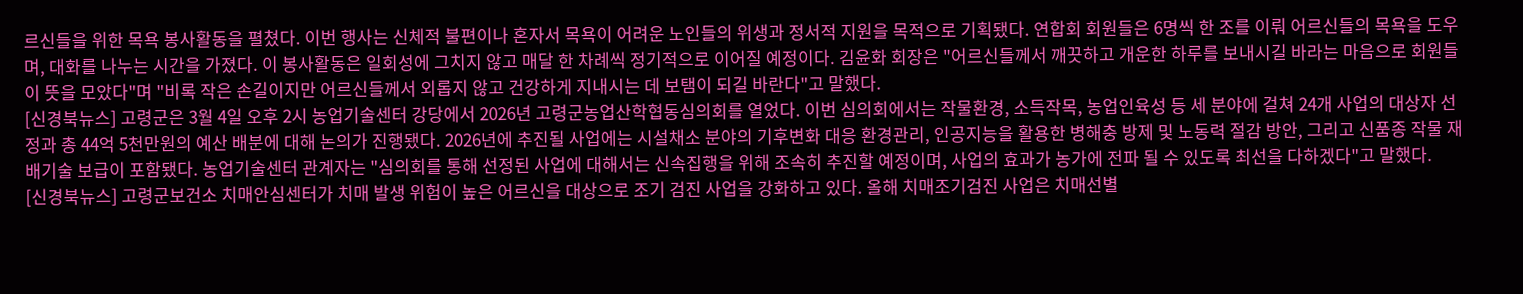르신들을 위한 목욕 봉사활동을 펼쳤다. 이번 행사는 신체적 불편이나 혼자서 목욕이 어려운 노인들의 위생과 정서적 지원을 목적으로 기획됐다. 연합회 회원들은 6명씩 한 조를 이뤄 어르신들의 목욕을 도우며, 대화를 나누는 시간을 가졌다. 이 봉사활동은 일회성에 그치지 않고 매달 한 차례씩 정기적으로 이어질 예정이다. 김윤화 회장은 "어르신들께서 깨끗하고 개운한 하루를 보내시길 바라는 마음으로 회원들이 뜻을 모았다"며 "비록 작은 손길이지만 어르신들께서 외롭지 않고 건강하게 지내시는 데 보탬이 되길 바란다"고 말했다.
[신경북뉴스] 고령군은 3월 4일 오후 2시 농업기술센터 강당에서 2026년 고령군농업산학협동심의회를 열었다. 이번 심의회에서는 작물환경, 소득작목, 농업인육성 등 세 분야에 걸쳐 24개 사업의 대상자 선정과 총 44억 5천만원의 예산 배분에 대해 논의가 진행됐다. 2026년에 추진될 사업에는 시설채소 분야의 기후변화 대응 환경관리, 인공지능을 활용한 병해충 방제 및 노동력 절감 방안, 그리고 신품종 작물 재배기술 보급이 포함됐다. 농업기술센터 관계자는 "심의회를 통해 선정된 사업에 대해서는 신속집행을 위해 조속히 추진할 예정이며, 사업의 효과가 농가에 전파 될 수 있도록 최선을 다하겠다"고 말했다.
[신경북뉴스] 고령군보건소 치매안심센터가 치매 발생 위험이 높은 어르신을 대상으로 조기 검진 사업을 강화하고 있다. 올해 치매조기검진 사업은 치매선별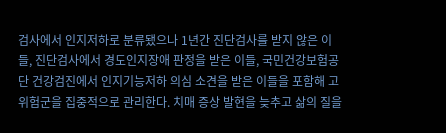검사에서 인지저하로 분류됐으나 1년간 진단검사를 받지 않은 이들, 진단검사에서 경도인지장애 판정을 받은 이들, 국민건강보험공단 건강검진에서 인지기능저하 의심 소견을 받은 이들을 포함해 고위험군을 집중적으로 관리한다. 치매 증상 발현을 늦추고 삶의 질을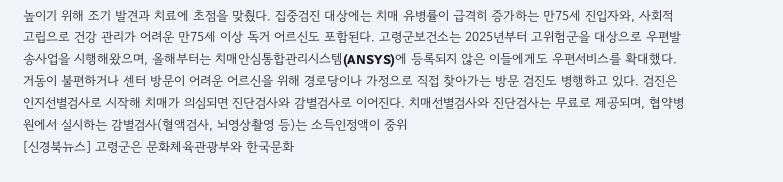높이기 위해 조기 발견과 치료에 초점을 맞췄다. 집중검진 대상에는 치매 유병률이 급격히 증가하는 만75세 진입자와, 사회적 고립으로 건강 관리가 어려운 만75세 이상 독거 어르신도 포함된다. 고령군보건소는 2025년부터 고위험군을 대상으로 우편발송사업을 시행해왔으며, 올해부터는 치매안심통합관리시스템(ANSYS)에 등록되지 않은 이들에게도 우편서비스를 확대했다. 거동이 불편하거나 센터 방문이 어려운 어르신을 위해 경로당이나 가정으로 직접 찾아가는 방문 검진도 병행하고 있다. 검진은 인지선별검사로 시작해 치매가 의심되면 진단검사와 감별검사로 이어진다. 치매선별검사와 진단검사는 무료로 제공되며, 협약병원에서 실시하는 감별검사(혈액검사, 뇌영상촬영 등)는 소득인정액이 중위
[신경북뉴스] 고령군은 문화체육관광부와 한국문화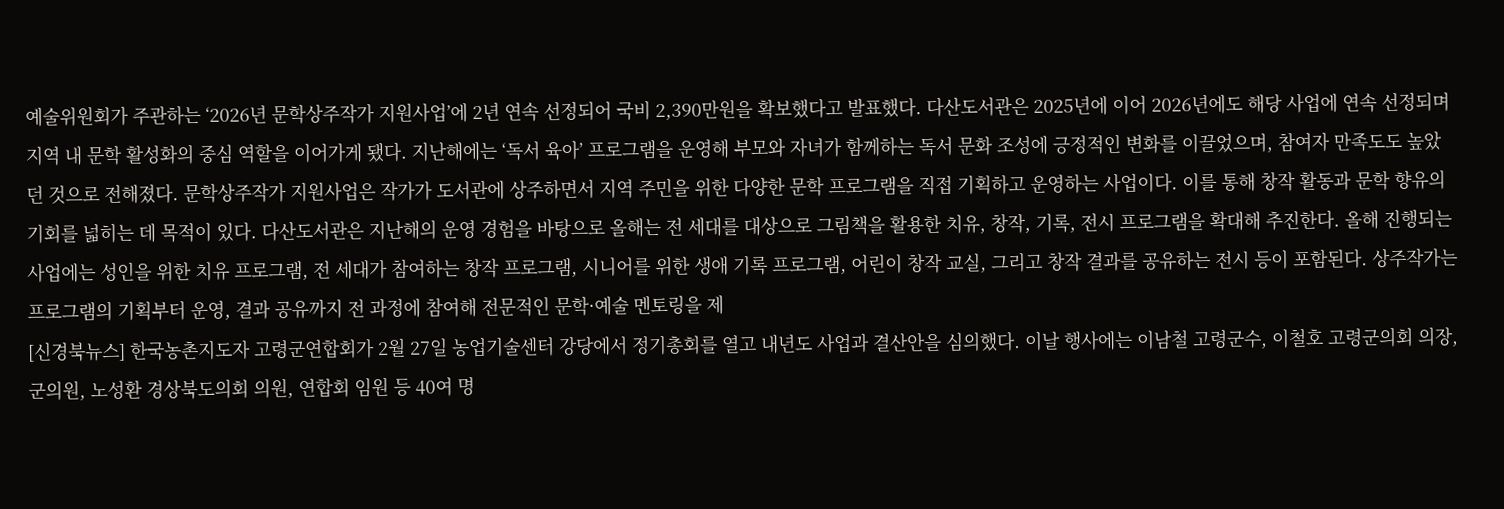예술위원회가 주관하는 ‘2026년 문학상주작가 지원사업’에 2년 연속 선정되어 국비 2,390만원을 확보했다고 발표했다. 다산도서관은 2025년에 이어 2026년에도 해당 사업에 연속 선정되며 지역 내 문학 활성화의 중심 역할을 이어가게 됐다. 지난해에는 ‘독서 육아’ 프로그램을 운영해 부모와 자녀가 함께하는 독서 문화 조성에 긍정적인 변화를 이끌었으며, 참여자 만족도도 높았던 것으로 전해졌다. 문학상주작가 지원사업은 작가가 도서관에 상주하면서 지역 주민을 위한 다양한 문학 프로그램을 직접 기획하고 운영하는 사업이다. 이를 통해 창작 활동과 문학 향유의 기회를 넓히는 데 목적이 있다. 다산도서관은 지난해의 운영 경험을 바탕으로 올해는 전 세대를 대상으로 그림책을 활용한 치유, 창작, 기록, 전시 프로그램을 확대해 추진한다. 올해 진행되는 사업에는 성인을 위한 치유 프로그램, 전 세대가 참여하는 창작 프로그램, 시니어를 위한 생애 기록 프로그램, 어린이 창작 교실, 그리고 창작 결과를 공유하는 전시 등이 포함된다. 상주작가는 프로그램의 기획부터 운영, 결과 공유까지 전 과정에 참여해 전문적인 문학·예술 멘토링을 제
[신경북뉴스] 한국농촌지도자 고령군연합회가 2월 27일 농업기술센터 강당에서 정기총회를 열고 내년도 사업과 결산안을 심의했다. 이날 행사에는 이남철 고령군수, 이철호 고령군의회 의장, 군의원, 노성환 경상북도의회 의원, 연합회 임원 등 40여 명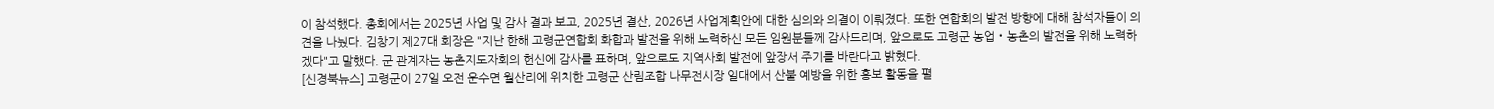이 참석했다. 총회에서는 2025년 사업 및 감사 결과 보고, 2025년 결산, 2026년 사업계획안에 대한 심의와 의결이 이뤄졌다. 또한 연합회의 발전 방향에 대해 참석자들이 의견을 나눴다. 김창기 제27대 회장은 "지난 한해 고령군연합회 화합과 발전을 위해 노력하신 모든 임원분들께 감사드리며, 앞으로도 고령군 농업‧농촌의 발전을 위해 노력하겠다"고 말했다. 군 관계자는 농촌지도자회의 헌신에 감사를 표하며, 앞으로도 지역사회 발전에 앞장서 주기를 바란다고 밝혔다.
[신경북뉴스] 고령군이 27일 오전 운수면 월산리에 위치한 고령군 산림조합 나무전시장 일대에서 산불 예방을 위한 홍보 활동을 펼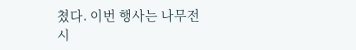쳤다. 이번 행사는 나무전시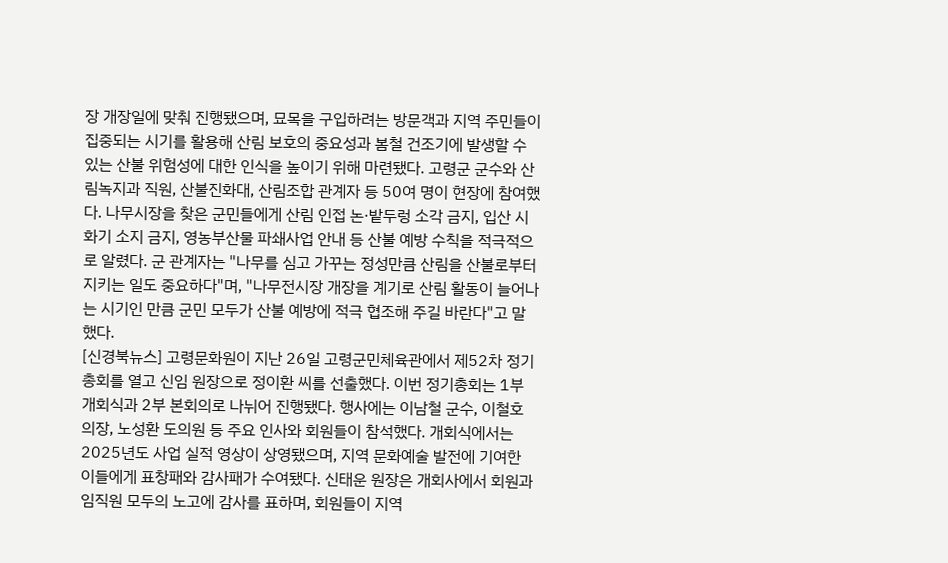장 개장일에 맞춰 진행됐으며, 묘목을 구입하려는 방문객과 지역 주민들이 집중되는 시기를 활용해 산림 보호의 중요성과 봄철 건조기에 발생할 수 있는 산불 위험성에 대한 인식을 높이기 위해 마련됐다. 고령군 군수와 산림녹지과 직원, 산불진화대, 산림조합 관계자 등 50여 명이 현장에 참여했다. 나무시장을 찾은 군민들에게 산림 인접 논·밭두렁 소각 금지, 입산 시 화기 소지 금지, 영농부산물 파쇄사업 안내 등 산불 예방 수칙을 적극적으로 알렸다. 군 관계자는 "나무를 심고 가꾸는 정성만큼 산림을 산불로부터 지키는 일도 중요하다"며, "나무전시장 개장을 계기로 산림 활동이 늘어나는 시기인 만큼 군민 모두가 산불 예방에 적극 협조해 주길 바란다"고 말했다.
[신경북뉴스] 고령문화원이 지난 26일 고령군민체육관에서 제52차 정기총회를 열고 신임 원장으로 정이환 씨를 선출했다. 이번 정기총회는 1부 개회식과 2부 본회의로 나뉘어 진행됐다. 행사에는 이남철 군수, 이철호 의장, 노성환 도의원 등 주요 인사와 회원들이 참석했다. 개회식에서는 2025년도 사업 실적 영상이 상영됐으며, 지역 문화예술 발전에 기여한 이들에게 표창패와 감사패가 수여됐다. 신태운 원장은 개회사에서 회원과 임직원 모두의 노고에 감사를 표하며, 회원들이 지역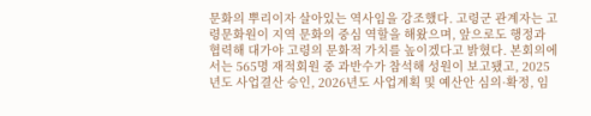문화의 뿌리이자 살아있는 역사임을 강조했다. 고령군 관계자는 고령문화원이 지역 문화의 중심 역할을 해왔으며, 앞으로도 행정과 협력해 대가야 고령의 문화적 가치를 높이겠다고 밝혔다. 본회의에서는 565명 재적회원 중 과반수가 참석해 성원이 보고됐고, 2025년도 사업결산 승인, 2026년도 사업계획 및 예산안 심의·확정, 임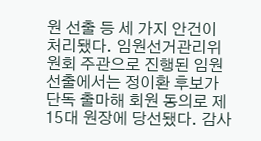원 선출 등 세 가지 안건이 처리됐다. 임원선거관리위원회 주관으로 진행된 임원 선출에서는 정이환 후보가 단독 출마해 회원 동의로 제15대 원장에 당선됐다. 감사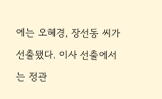에는 오혜경, 장선동 씨가 선출됐다. 이사 선출에서는 정관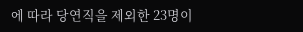에 따라 당연직을 제외한 23명이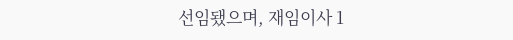선임됐으며, 재임이사 1